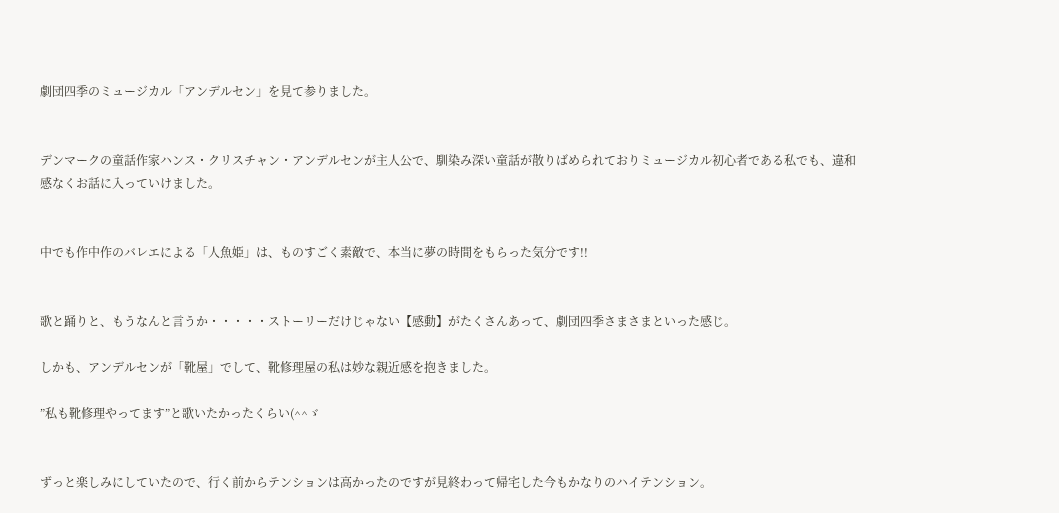劇団四季のミュージカル「アンデルセン」を見て参りました。


デンマークの童話作家ハンス・クリスチャン・アンデルセンが主人公で、馴染み深い童話が散りばめられておりミュージカル初心者である私でも、違和感なくお話に入っていけました。


中でも作中作のバレエによる「人魚姫」は、ものすごく素敵で、本当に夢の時間をもらった気分です!!


歌と踊りと、もうなんと言うか・・・・・ストーリーだけじゃない【感動】がたくさんあって、劇団四季さまさまといった感じ。

しかも、アンデルセンが「靴屋」でして、靴修理屋の私は妙な親近感を抱きました。

”私も靴修理やってます”と歌いたかったくらい(^^ゞ


ずっと楽しみにしていたので、行く前からテンションは高かったのですが見終わって帰宅した今もかなりのハイテンション。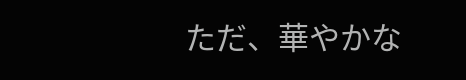ただ、華やかな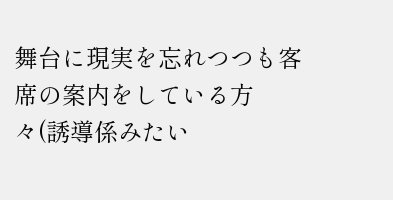舞台に現実を忘れつつも客席の案内をしている方々(誘導係みたい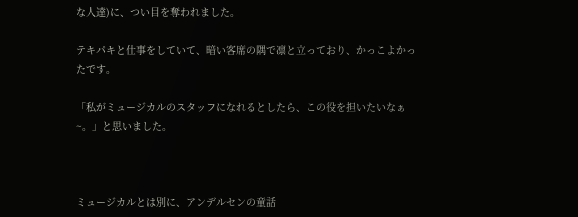な人達)に、つい目を奪われました。

テキパキと仕事をしていて、暗い客席の隅で凛と立っており、かっこよかったです。

「私がミュージカルのスタッフになれるとしたら、この役を担いたいなぁ~。」と思いました。



ミュージカルとは別に、アンデルセンの童話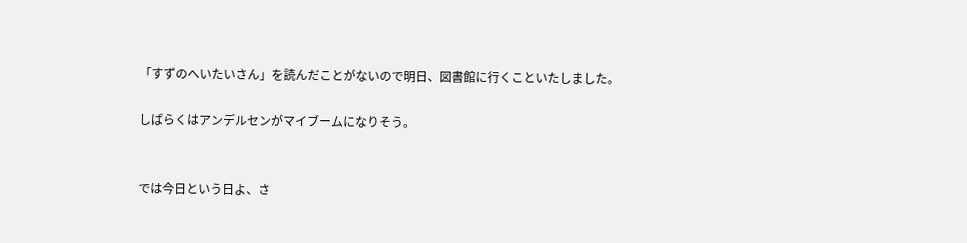「すずのへいたいさん」を読んだことがないので明日、図書館に行くこといたしました。

しばらくはアンデルセンがマイブームになりそう。


では今日という日よ、さ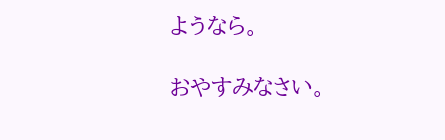ようなら。

おやすみなさい。